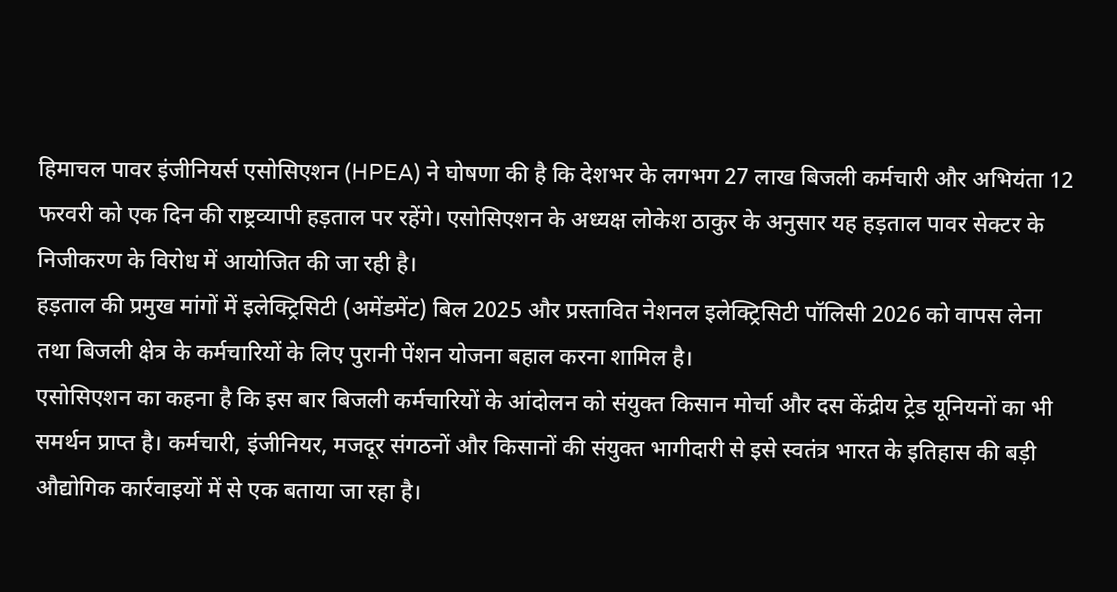हिमाचल पावर इंजीनियर्स एसोसिएशन (HPEA) ने घोषणा की है कि देशभर के लगभग 27 लाख बिजली कर्मचारी और अभियंता 12 फरवरी को एक दिन की राष्ट्रव्यापी हड़ताल पर रहेंगे। एसोसिएशन के अध्यक्ष लोकेश ठाकुर के अनुसार यह हड़ताल पावर सेक्टर के निजीकरण के विरोध में आयोजित की जा रही है।
हड़ताल की प्रमुख मांगों में इलेक्ट्रिसिटी (अमेंडमेंट) बिल 2025 और प्रस्तावित नेशनल इलेक्ट्रिसिटी पॉलिसी 2026 को वापस लेना तथा बिजली क्षेत्र के कर्मचारियों के लिए पुरानी पेंशन योजना बहाल करना शामिल है।
एसोसिएशन का कहना है कि इस बार बिजली कर्मचारियों के आंदोलन को संयुक्त किसान मोर्चा और दस केंद्रीय ट्रेड यूनियनों का भी समर्थन प्राप्त है। कर्मचारी, इंजीनियर, मजदूर संगठनों और किसानों की संयुक्त भागीदारी से इसे स्वतंत्र भारत के इतिहास की बड़ी औद्योगिक कार्रवाइयों में से एक बताया जा रहा है।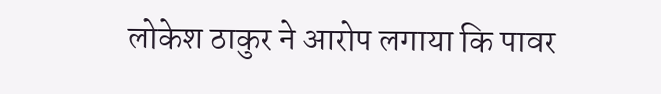लोकेश ठाकुर ने आरोप लगाया कि पावर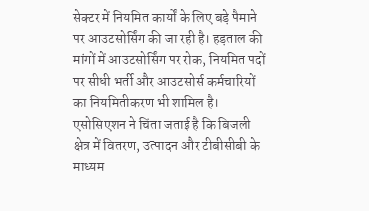सेक्टर में नियमित कार्यों के लिए बड़े पैमाने पर आउटसोर्सिंग की जा रही है। हड़ताल की मांगों में आउटसोर्सिंग पर रोक, नियमित पदों पर सीधी भर्ती और आउटसोर्स कर्मचारियों का नियमितीकरण भी शामिल है।
एसोसिएशन ने चिंता जताई है कि बिजली क्षेत्र में वितरण, उत्पादन और टीबीसीबी के माध्यम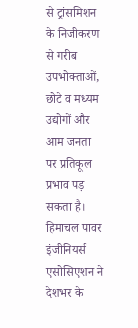से ट्रांसमिशन के निजीकरण से गरीब उपभोक्ताओं, छोटे व मध्यम उद्योगों और आम जनता पर प्रतिकूल प्रभाव पड़ सकता है।
हिमाचल पावर इंजीनियर्स एसोसिएशन ने देशभर के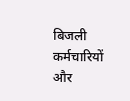बिजली कर्मचारियों और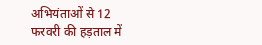अभियंताओं से 12 फरवरी की हड़ताल में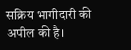सक्रिय भागीदारी की अपील की है।